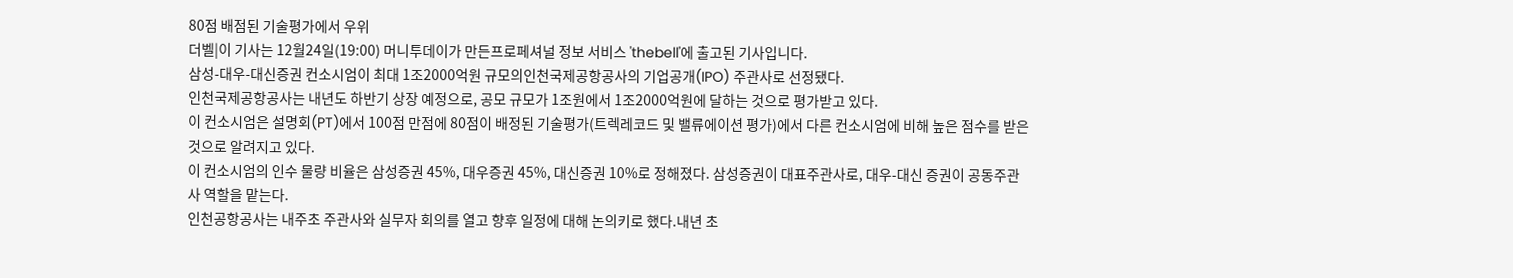80점 배점된 기술평가에서 우위
더벨|이 기사는 12월24일(19:00) 머니투데이가 만든프로페셔널 정보 서비스 'thebell'에 출고된 기사입니다.
삼성-대우-대신증권 컨소시엄이 최대 1조2000억원 규모의인천국제공항공사의 기업공개(IPO) 주관사로 선정됐다.
인천국제공항공사는 내년도 하반기 상장 예정으로, 공모 규모가 1조원에서 1조2000억원에 달하는 것으로 평가받고 있다.
이 컨소시엄은 설명회(PT)에서 100점 만점에 80점이 배정된 기술평가(트렉레코드 및 밸류에이션 평가)에서 다른 컨소시엄에 비해 높은 점수를 받은 것으로 알려지고 있다.
이 컨소시엄의 인수 물량 비율은 삼성증권 45%, 대우증권 45%, 대신증권 10%로 정해졌다. 삼성증권이 대표주관사로, 대우-대신 증권이 공동주관사 역할을 맡는다.
인천공항공사는 내주초 주관사와 실무자 회의를 열고 향후 일정에 대해 논의키로 했다.내년 초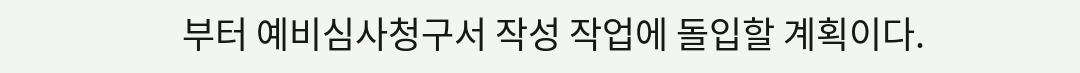부터 예비심사청구서 작성 작업에 돌입할 계획이다.